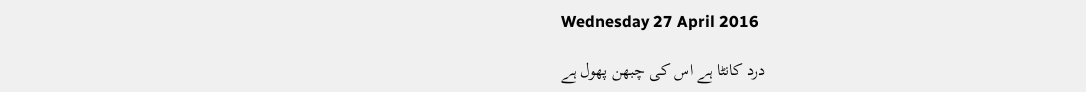Wednesday 27 April 2016

درد کانٹا ہے اس کی چبھن پھول ہے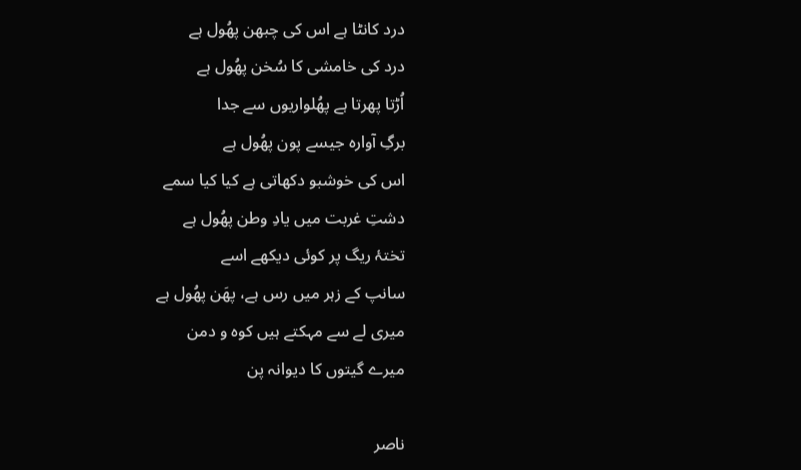درد کانٹا ہے اس کی چبھن پھُول ہے
درد کی خامشی کا سُخن پھُول ہے
اُڑتا پھرتا ہے پھُلواریوں سے جدا
برگِ آوارہ جیسے پون پھُول ہے
اس کی خوشبو دکھاتی ہے کیا کیا سمے
دشتِ غربت میں یادِ وطن پھُول ہے
تختۂ ریگ پر کوئی دیکھے اسے
سانپ کے زہر میں رس ہے، پھَن پھُول ہے
میری لے سے مہکتے ہیں کوہ و دمن
میرے گیتوں کا دیوانہ پن

ناصر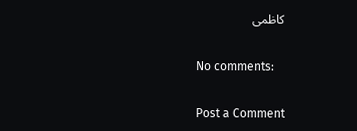کاظمی

No comments:

Post a Comment